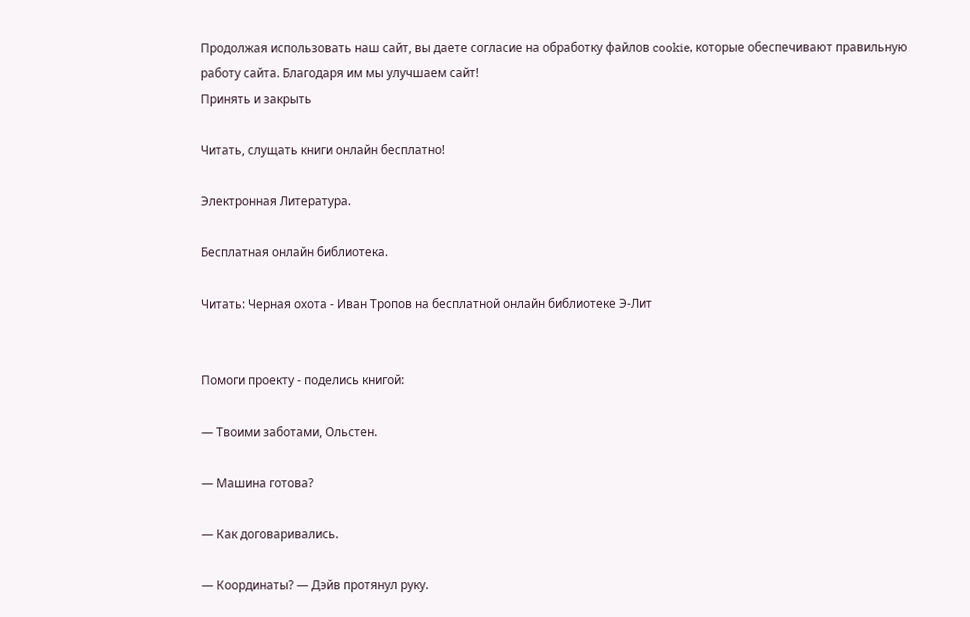Продолжая использовать наш сайт, вы даете согласие на обработку файлов cookie, которые обеспечивают правильную работу сайта. Благодаря им мы улучшаем сайт!
Принять и закрыть

Читать, слущать книги онлайн бесплатно!

Электронная Литература.

Бесплатная онлайн библиотека.

Читать: Черная охота - Иван Тропов на бесплатной онлайн библиотеке Э-Лит


Помоги проекту - поделись книгой:

— Твоими заботами, Ольстен.

— Машина готова?

— Как договаривались.

— Координаты? — Дэйв протянул руку.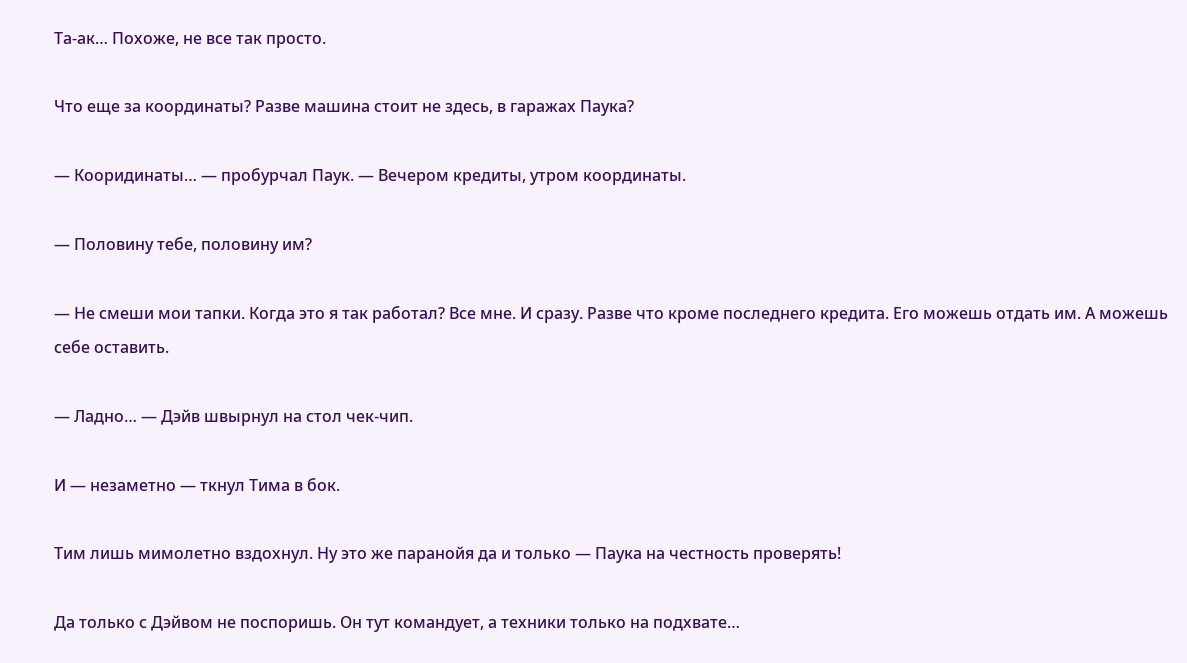Та-ак… Похоже, не все так просто.

Что еще за координаты? Разве машина стоит не здесь, в гаражах Паука?

— Кооридинаты… — пробурчал Паук. — Вечером кредиты, утром координаты.

— Половину тебе, половину им?

— Не смеши мои тапки. Когда это я так работал? Все мне. И сразу. Разве что кроме последнего кредита. Его можешь отдать им. А можешь себе оставить.

— Ладно… — Дэйв швырнул на стол чек-чип.

И — незаметно — ткнул Тима в бок.

Тим лишь мимолетно вздохнул. Ну это же паранойя да и только — Паука на честность проверять!

Да только с Дэйвом не поспоришь. Он тут командует, а техники только на подхвате…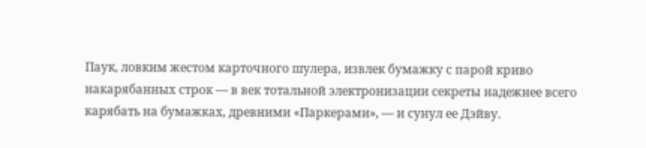Паук, ловким жестом карточного шулера, извлек бумажку с парой криво накарябанных строк — в век тотальной электронизации секреты надежнее всего карябать на бумажках, древними «Паркерами», — и сунул ее Дэйву.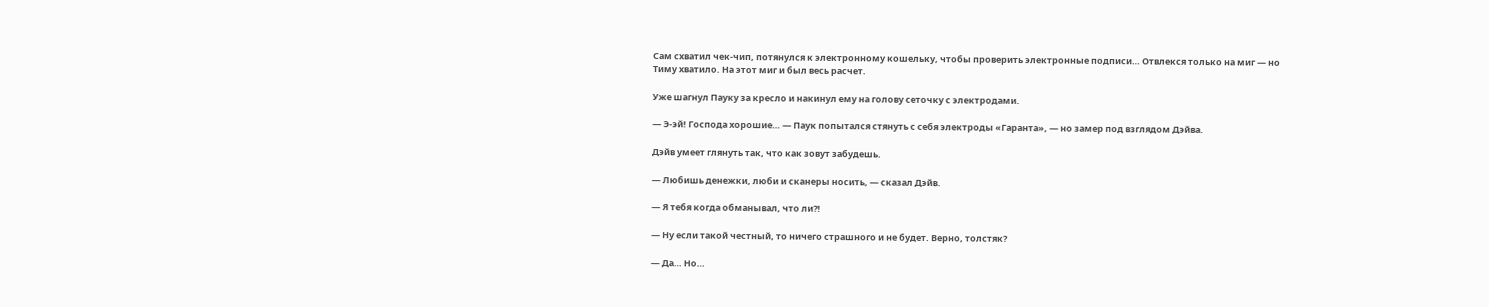Сам схватил чек-чип, потянулся к электронному кошельку, чтобы проверить электронные подписи… Отвлекся только на миг — но Тиму хватило. На этот миг и был весь расчет.

Уже шагнул Пауку за кресло и накинул ему на голову сеточку с электродами.

— Э-эй! Господа хорошие… — Паук попытался стянуть с себя электроды «Гаранта», — но замер под взглядом Дэйва.

Дэйв умеет глянуть так, что как зовут забудешь.

— Любишь денежки, люби и сканеры носить, — сказал Дэйв.

— Я тебя когда обманывал, что ли?!

— Ну если такой честный, то ничего страшного и не будет. Верно, толстяк?

— Да… Но…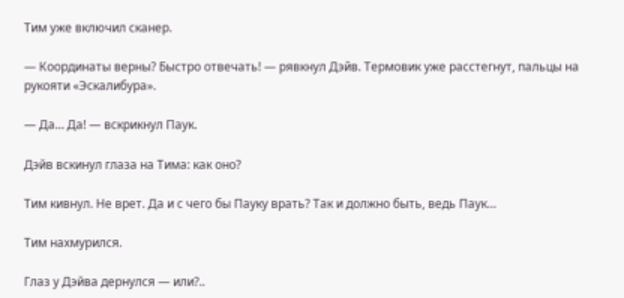Тим уже включил сканер.

— Координаты верны? Быстро отвечать! — рявкнул Дэйв. Термовик уже расстегнут, пальцы на рукояти «Эскалибура».

— Да… Да! — вскрикнул Паук.

Дэйв вскинул глаза на Тима: как оно?

Тим кивнул. Не врет. Да и с чего бы Пауку врать? Так и должно быть, ведь Паук…

Тим нахмурился.

Глаз у Дэйва дернулся — или?..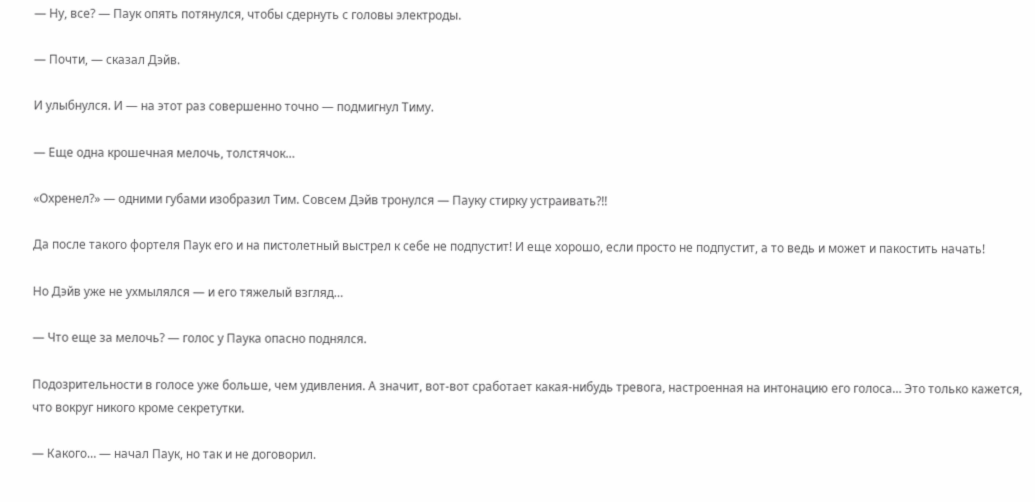— Ну, все? — Паук опять потянулся, чтобы сдернуть с головы электроды.

— Почти, — сказал Дэйв.

И улыбнулся. И — на этот раз совершенно точно — подмигнул Тиму.

— Еще одна крошечная мелочь, толстячок…

«Охренел?» — одними губами изобразил Тим. Совсем Дэйв тронулся — Пауку стирку устраивать?!!

Да после такого фортеля Паук его и на пистолетный выстрел к себе не подпустит! И еще хорошо, если просто не подпустит, а то ведь и может и пакостить начать!

Но Дэйв уже не ухмылялся — и его тяжелый взгляд…

— Что еще за мелочь? — голос у Паука опасно поднялся.

Подозрительности в голосе уже больше, чем удивления. А значит, вот-вот сработает какая-нибудь тревога, настроенная на интонацию его голоса… Это только кажется, что вокруг никого кроме секретутки.

— Какого… — начал Паук, но так и не договорил.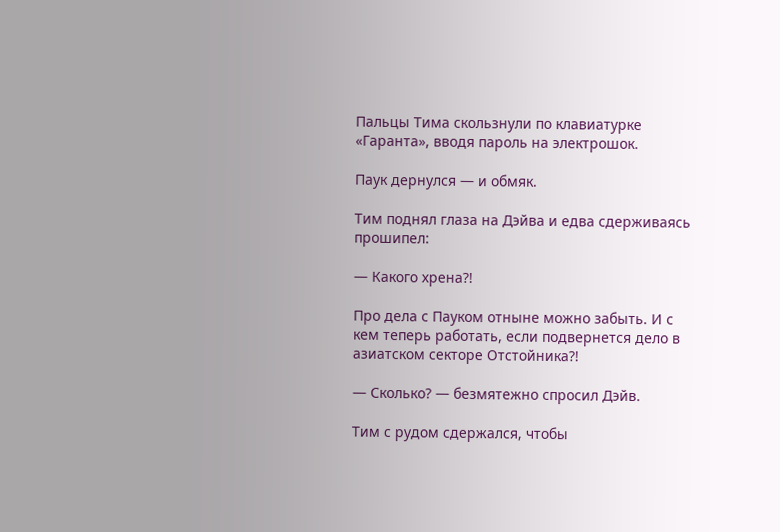Пальцы Тима скользнули по клавиатурке «Гаранта», вводя пароль на электрошок.

Паук дернулся — и обмяк.

Тим поднял глаза на Дэйва и едва сдерживаясь прошипел:

— Какого хрена?!

Про дела с Пауком отныне можно забыть. И с кем теперь работать, если подвернется дело в азиатском секторе Отстойника?!

— Сколько? — безмятежно спросил Дэйв.

Тим с рудом сдержался, чтобы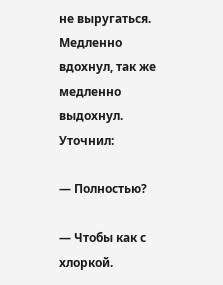не выругаться. Медленно вдохнул, так же медленно выдохнул. Уточнил:

— Полностью?

— Чтобы как с хлоркой.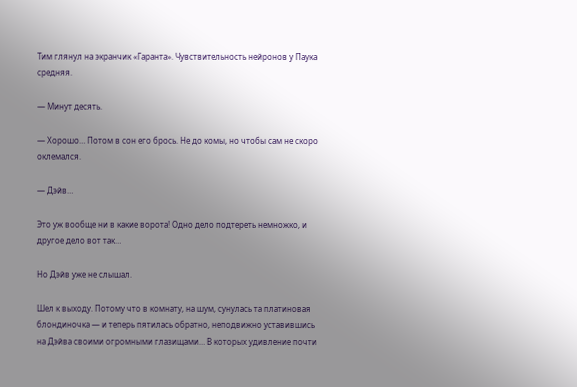Тим глянул на экранчик «Гаранта». Чувствительность нейронов у Паука средняя.

— Минут десять.

— Хорошо… Потом в сон его брось. Не до комы, но чтобы сам не скоро оклемался.

— Дэйв…

Это уж вообще ни в какие ворота! Одно дело подтереть немножко, и другое дело вот так…

Но Дэйв уже не слышал.

Шел к выходу. Потому что в комнату, на шум, сунулась та платиновая блондиночка — и теперь пятилась обратно, неподвижно уставившись на Дэйва своими огромными глазищами… В которых удивление почти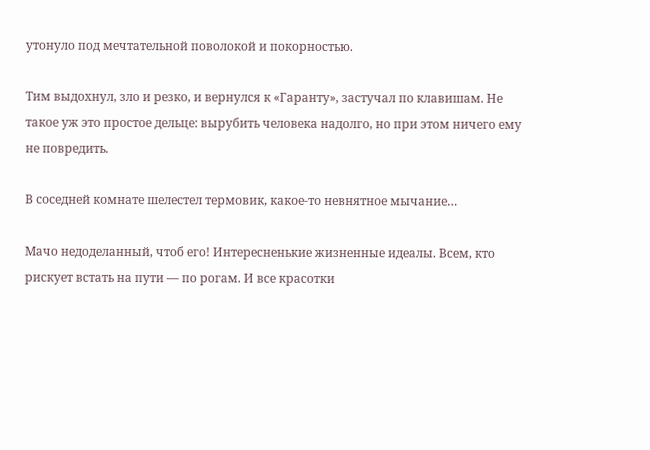утонуло под мечтательной поволокой и покорностью.

Тим выдохнул, зло и резко, и вернулся к «Гаранту», застучал по клавишам. Не такое уж это простое дельце: вырубить человека надолго, но при этом ничего ему не повредить.

В соседней комнате шелестел термовик, какое-то невнятное мычание…

Мачо недоделанный, чтоб его! Интересненькие жизненные идеалы. Всем, кто рискует встать на пути — по рогам. И все красотки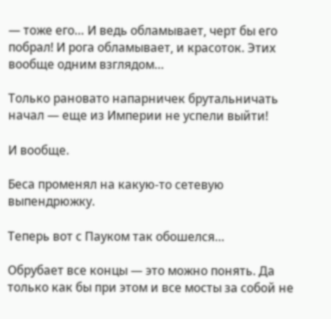— тоже его… И ведь обламывает, черт бы его побрал! И рога обламывает, и красоток. Этих вообще одним взглядом…

Только рановато напарничек брутальничать начал — еще из Империи не успели выйти!

И вообще.

Беса променял на какую-то сетевую выпендрюжку.

Теперь вот с Пауком так обошелся…

Обрубает все концы — это можно понять. Да только как бы при этом и все мосты за собой не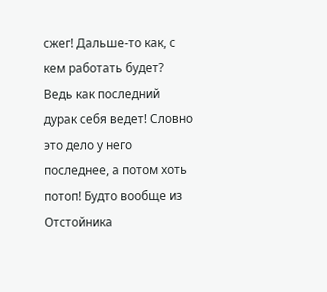сжег! Дальше-то как, с кем работать будет? Ведь как последний дурак себя ведет! Словно это дело у него последнее, а потом хоть потоп! Будто вообще из Отстойника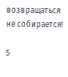возвращаться не собирается!

5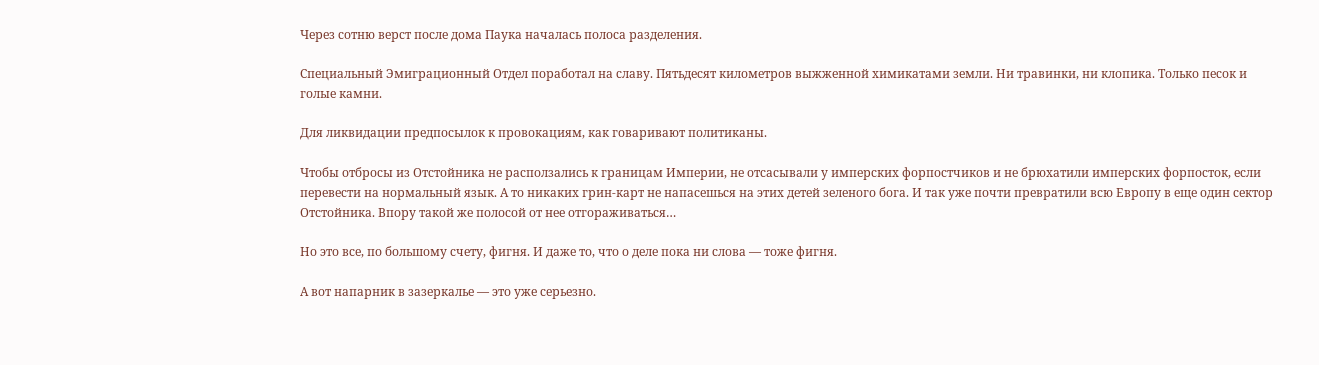Через сотню верст после дома Паука началась полоса разделения.

Специальный Эмиграционный Отдел поработал на славу. Пятьдесят километров выжженной химикатами земли. Ни травинки, ни клопика. Только песок и голые камни.

Для ликвидации предпосылок к провокациям, как говаривают политиканы.

Чтобы отбросы из Отстойника не расползались к границам Империи, не отсасывали у имперских форпостчиков и не брюхатили имперских форпосток, если перевести на нормальный язык. А то никаких грин-карт не напасешься на этих детей зеленого бога. И так уже почти превратили всю Европу в еще один сектор Отстойника. Впору такой же полосой от нее отгораживаться…

Но это все, по большому счету, фигня. И даже то, что о деле пока ни слова — тоже фигня.

А вот напарник в зазеркалье — это уже серьезно.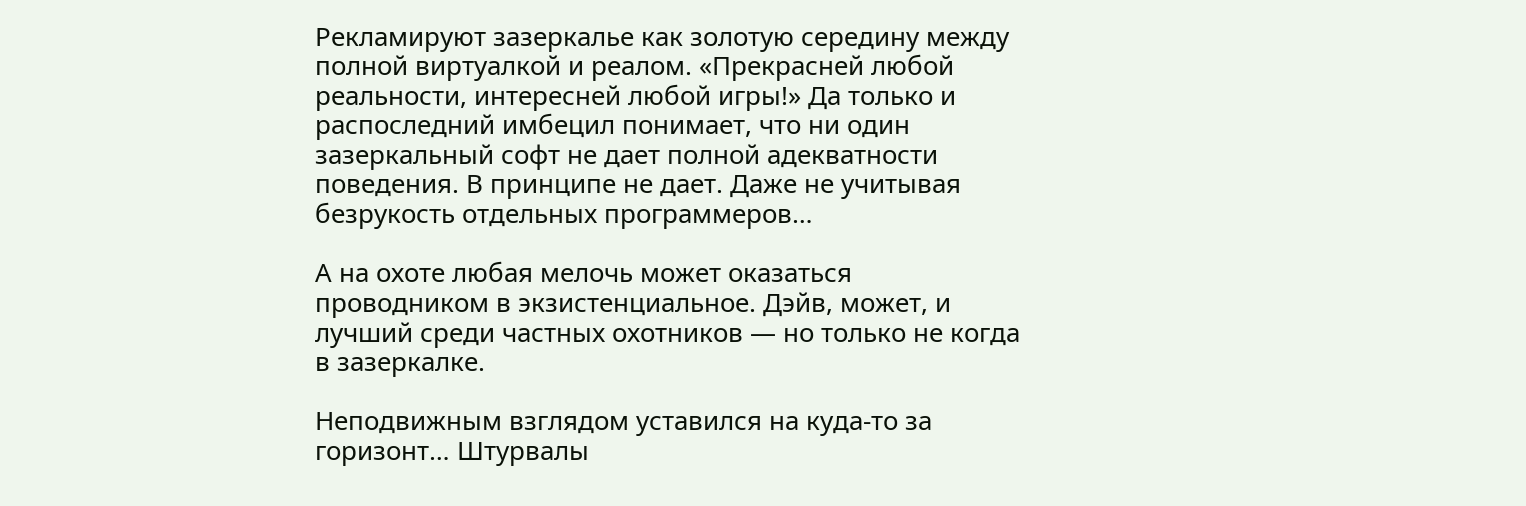Рекламируют зазеркалье как золотую середину между полной виртуалкой и реалом. «Прекрасней любой реальности, интересней любой игры!» Да только и распоследний имбецил понимает, что ни один зазеркальный софт не дает полной адекватности поведения. В принципе не дает. Даже не учитывая безрукость отдельных программеров…

А на охоте любая мелочь может оказаться проводником в экзистенциальное. Дэйв, может, и лучший среди частных охотников — но только не когда в зазеркалке.

Неподвижным взглядом уставился на куда-то за горизонт… Штурвалы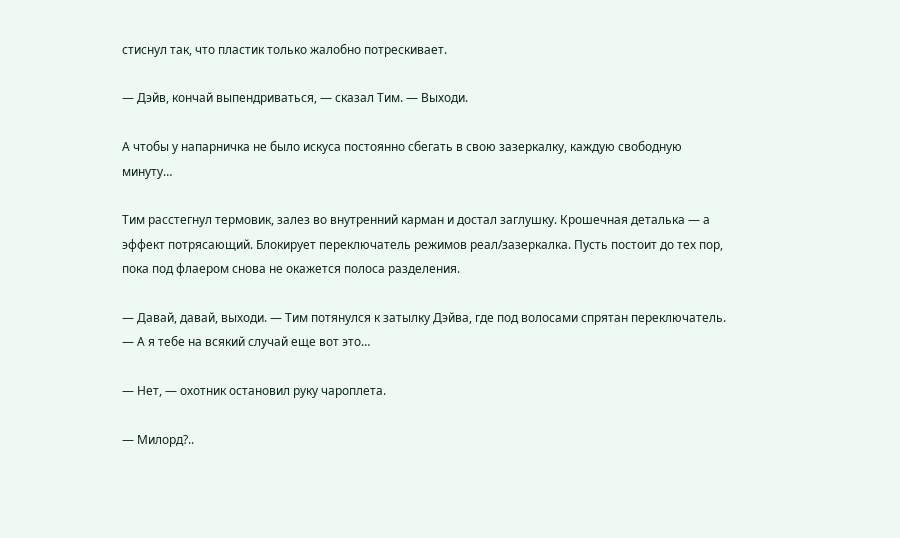стиснул так, что пластик только жалобно потрескивает.

— Дэйв, кончай выпендриваться, — сказал Тим. — Выходи.

А чтобы у напарничка не было искуса постоянно сбегать в свою зазеркалку, каждую свободную минуту…

Тим расстегнул термовик, залез во внутренний карман и достал заглушку. Крошечная деталька — а эффект потрясающий. Блокирует переключатель режимов реал/зазеркалка. Пусть постоит до тех пор, пока под флаером снова не окажется полоса разделения.

— Давай, давай, выходи. — Тим потянулся к затылку Дэйва, где под волосами спрятан переключатель. — А я тебе на всякий случай еще вот это…

— Нет, — охотник остановил руку чароплета.

— Милорд?..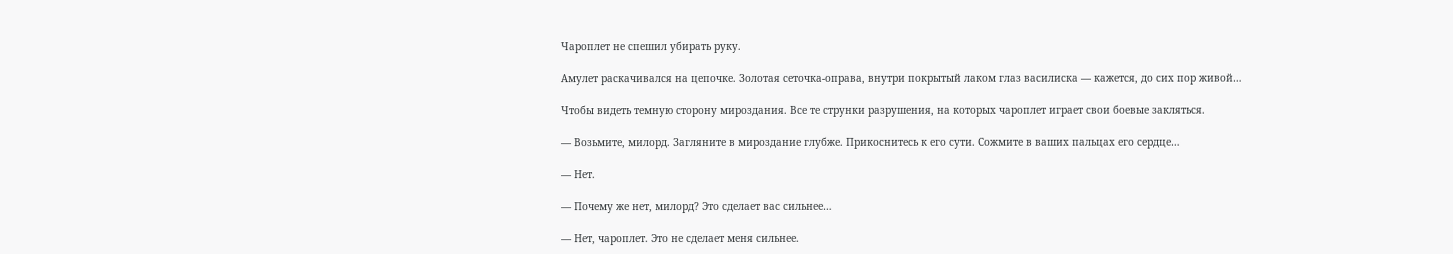Чароплет не спешил убирать руку.

Амулет раскачивался на цепочке. Золотая сеточка-оправа, внутри покрытый лаком глаз василиска — кажется, до сих пор живой…

Чтобы видеть темную сторону мироздания. Все те струнки разрушения, на которых чароплет играет свои боевые закляться.

— Возьмите, милорд. Загляните в мироздание глубже. Прикоснитесь к его сути. Сожмите в ваших пальцах его сердце…

— Нет.

— Почему же нет, милорд? Это сделает вас сильнее…

— Нет, чароплет. Это не сделает меня сильнее.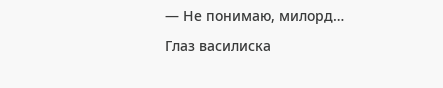— Не понимаю, милорд…

Глаз василиска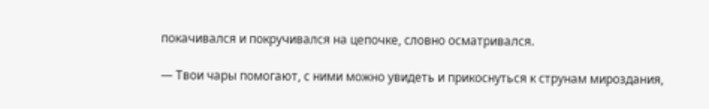покачивался и покручивался на цепочке, словно осматривался.

— Твои чары помогают, с ними можно увидеть и прикоснуться к струнам мироздания,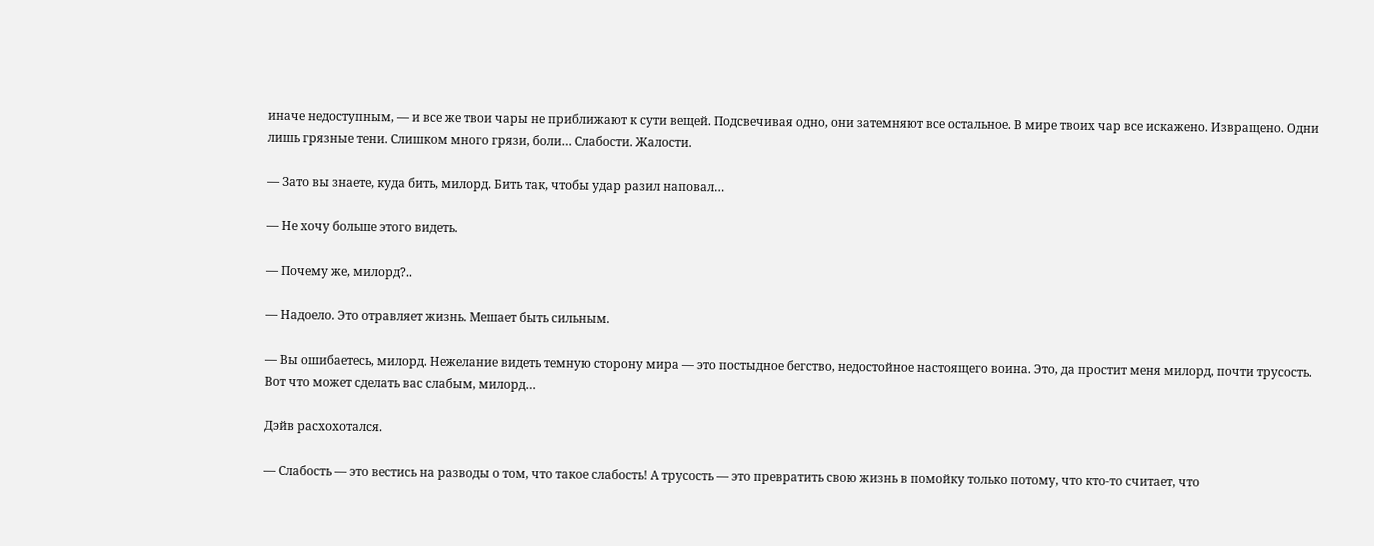иначе недоступным, — и все же твои чары не приближают к сути вещей. Подсвечивая одно, они затемняют все остальное. В мире твоих чар все искажено. Извращено. Одни лишь грязные тени. Слишком много грязи, боли… Слабости. Жалости.

— Зато вы знаете, куда бить, милорд. Бить так, чтобы удар разил наповал…

— Не хочу больше этого видеть.

— Почему же, милорд?..

— Надоело. Это отравляет жизнь. Мешает быть сильным.

— Вы ошибаетесь, милорд. Нежелание видеть темную сторону мира — это постыдное бегство, недостойное настоящего воина. Это, да простит меня милорд, почти трусость. Вот что может сделать вас слабым, милорд…

Дэйв расхохотался.

— Слабость — это вестись на разводы о том, что такое слабость! А трусость — это превратить свою жизнь в помойку только потому, что кто-то считает, что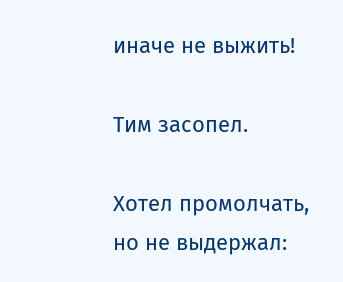иначе не выжить!

Тим засопел.

Хотел промолчать, но не выдержал: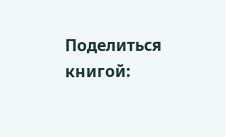Поделиться книгой: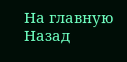На главную
Назад